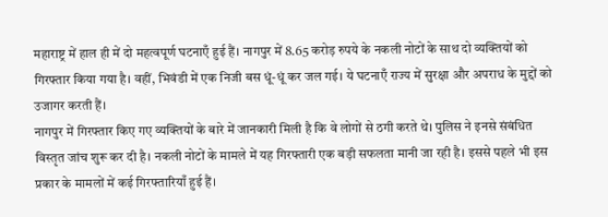महाराष्ट्र में हाल ही में दो महत्वपूर्ण घटनाएँ हुई हैं। नागपुर में 8.65 करोड़ रुपये के नकली नोटों के साथ दो व्यक्तियों को गिरफ्तार किया गया है। वहीं, भिवंडी में एक निजी बस धूं-धूं कर जल गई। ये घटनाएँ राज्य में सुरक्षा और अपराध के मुद्दों को उजागर करती हैं।
नागपुर में गिरफ्तार किए गए व्यक्तियों के बारे में जानकारी मिली है कि वे लोगों से ठगी करते थे। पुलिस ने इनसे संबंधित विस्तृत जांच शुरू कर दी है। नकली नोटों के मामले में यह गिरफ्तारी एक बड़ी सफलता मानी जा रही है। इससे पहले भी इस प्रकार के मामलों में कई गिरफ्तारियाँ हुई हैं।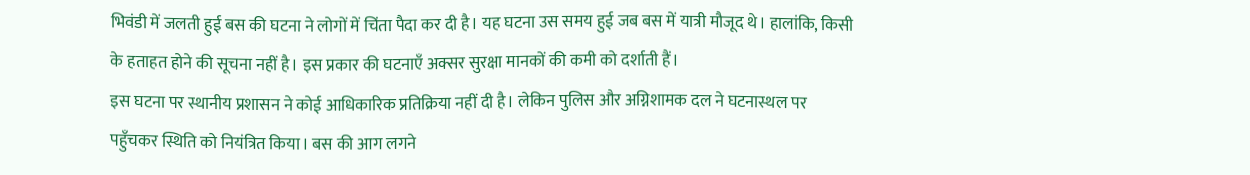भिवंडी में जलती हुई बस की घटना ने लोगों में चिंता पैदा कर दी है। यह घटना उस समय हुई जब बस में यात्री मौजूद थे। हालांकि, किसी के हताहत होने की सूचना नहीं है। इस प्रकार की घटनाएँ अक्सर सुरक्षा मानकों की कमी को दर्शाती हैं।
इस घटना पर स्थानीय प्रशासन ने कोई आधिकारिक प्रतिक्रिया नहीं दी है। लेकिन पुलिस और अग्निशामक दल ने घटनास्थल पर पहुँचकर स्थिति को नियंत्रित किया। बस की आग लगने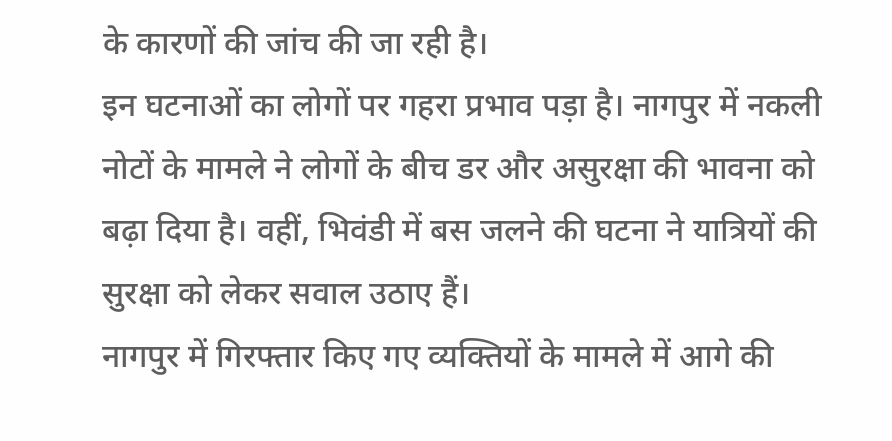के कारणों की जांच की जा रही है।
इन घटनाओं का लोगों पर गहरा प्रभाव पड़ा है। नागपुर में नकली नोटों के मामले ने लोगों के बीच डर और असुरक्षा की भावना को बढ़ा दिया है। वहीं, भिवंडी में बस जलने की घटना ने यात्रियों की सुरक्षा को लेकर सवाल उठाए हैं।
नागपुर में गिरफ्तार किए गए व्यक्तियों के मामले में आगे की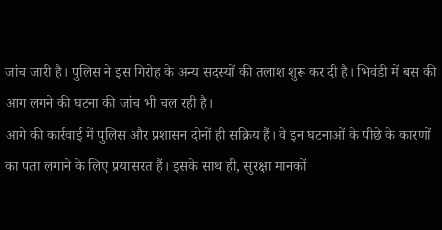जांच जारी है। पुलिस ने इस गिरोह के अन्य सदस्यों की तलाश शुरू कर दी है। भिवंडी में बस की आग लगने की घटना की जांच भी चल रही है।
आगे की कार्रवाई में पुलिस और प्रशासन दोनों ही सक्रिय हैं। वे इन घटनाओं के पीछे के कारणों का पता लगाने के लिए प्रयासरत हैं। इसके साथ ही, सुरक्षा मानकों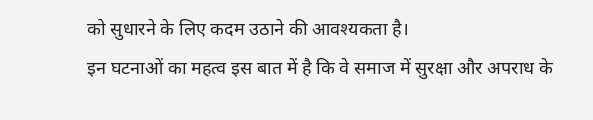को सुधारने के लिए कदम उठाने की आवश्यकता है।
इन घटनाओं का महत्व इस बात में है कि वे समाज में सुरक्षा और अपराध के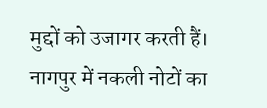मुद्दों को उजागर करती हैं। नागपुर में नकली नोटों का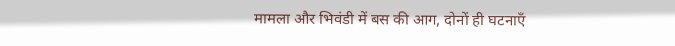मामला और भिवंडी में बस की आग, दोनों ही घटनाएँ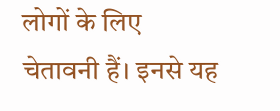लोगों के लिए चेतावनी हैं। इनसे यह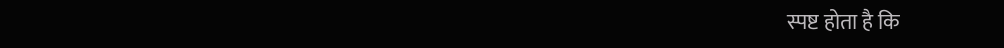स्पष्ट होता है कि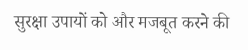सुरक्षा उपायों को और मजबूत करने की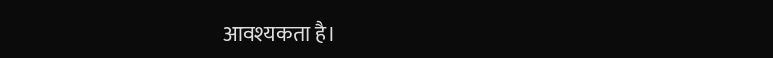आवश्यकता है।